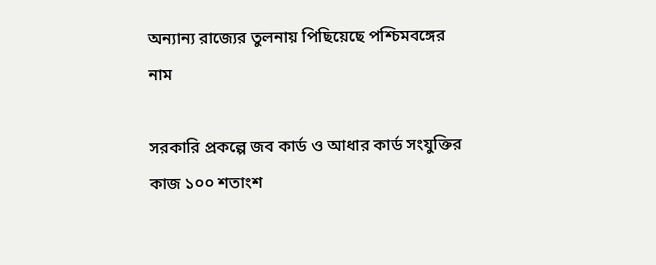অন্যান্য রাজ্যের তুলনায় পিছিয়েছে পশ্চিমবঙ্গের নাম

সরকারি প্রকল্পে জব কার্ড ও আধার কার্ড সংযুক্তির কাজ ১০০ শতাংশ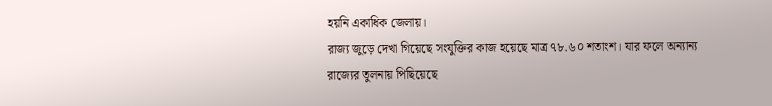হয়নি একাধিক জেলায়।
রাজ্য জুড়ে দেখা গিয়েছে সংযুক্তির কাজ হয়েছে মাত্র ৭৮.৬০ শতাংশ। যার ফলে অন্যান্য রাজ্যের তুলনায় পিছিয়েছে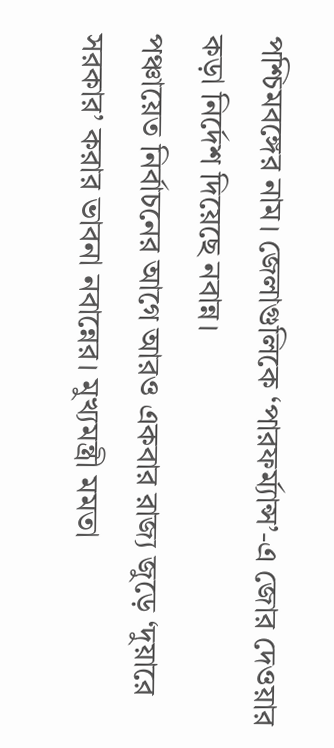পশ্চিমবঙ্গের নাম। জেলাগুলিকে ‘পারফর্ম্যান্স’-এ জোর দেওয়ার কড়া নির্দেশ দিয়েছে নবান্ন।
পঞ্চায়েত নির্বাচনের আগে আরও একবার রাজ্য জুড়ে ‘দুয়ারে সরকার’ করার ভাবনা নবান্নের। মুখ্যমন্ত্রী মমতা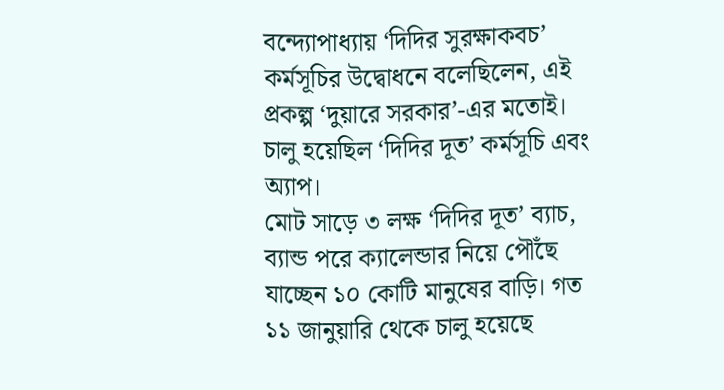বন্দ্যোপাধ্যায় ‘দিদির সুরক্ষাকবচ’ কর্মসূচির উদ্বোধনে বলেছিলেন, এই প্রকল্প ‘দুয়ারে সরকার’-এর মতোই। চালু হয়েছিল ‘দিদির দূত’ কর্মসূচি এবং অ্যাপ।
মোট সাড়ে ৩ লক্ষ ‘দিদির দূত’ ব্যাচ, ব্যান্ড পরে ক্যালেন্ডার নিয়ে পৌঁছে যাচ্ছেন ১০ কোটি মানুষের বাড়ি। গত ১১ জানুয়ারি থেকে চালু হয়েছে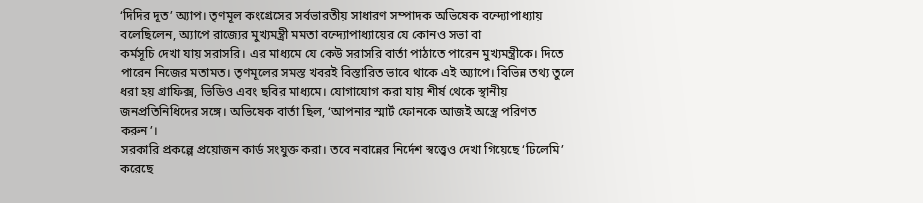‘দিদির দূত’ অ্যাপ। তৃণমূল কংগ্রেসের সর্বভারতীয় সাধারণ সম্পাদক অভিষেক বন্দ্যোপাধ্যায় বলেছিলেন, অ্যাপে রাজ্যের মুখ্যমন্ত্রী মমতা বন্দ্যোপাধ্যায়ের যে কোনও সভা বা
কর্মসূচি দেখা যায় সরাসরি। এর মাধ্যমে যে কেউ সরাসরি বার্তা পাঠাতে পারেন মুখ্যমন্ত্রীকে। দিতে পারেন নিজের মতামত। তৃণমূলের সমস্ত খবরই বিস্তারিত ভাবে থাকে এই অ্যাপে। বিভিন্ন তথ্য তুলে ধরা হয় গ্রাফিক্স, ভিডিও এবং ছবির মাধ্যমে। যোগাযোগ করা যায় শীর্ষ থেকে স্থানীয় জনপ্রতিনিধিদের সঙ্গে। অভিষেক বার্তা ছিল, ‘আপনার স্মার্ট ফোনকে আজই অস্ত্রে পরিণত করুন’।
সরকারি প্রকল্পে প্রয়োজন কার্ড সংযুক্ত করা। তবে নবান্নের নির্দেশ স্বত্ত্বেও দেখা গিয়েছে ‘ঢিলেমি’ করেছে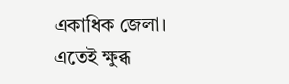একাধিক জেলা। এতেই ক্ষুব্ধ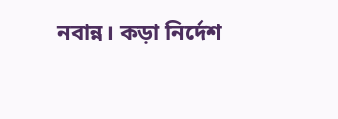নবান্ন। কড়া নির্দেশ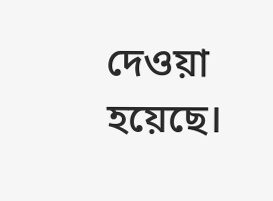দেওয়া হয়েছে।